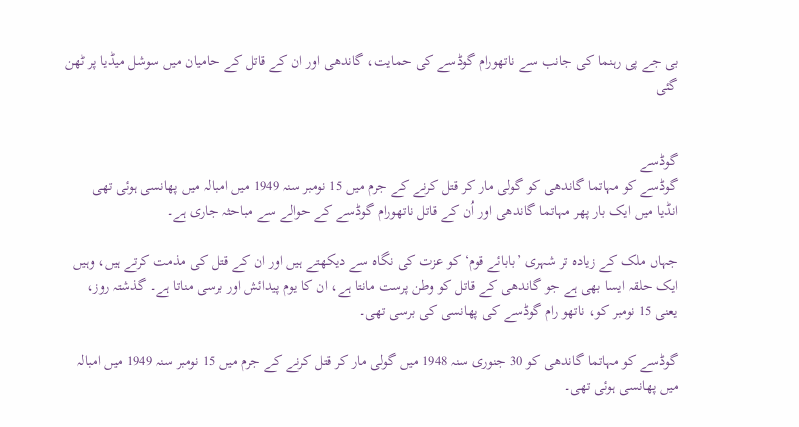بی جے پی رہنما کی جانب سے ناتھورام گوڈسے کی حمایت، گاندھی اور ان کے قاتل کے حامیان میں سوشل میڈیا پر ٹھن گئی


گوڈسے
گوڈسے کو مہاتما گاندھی کو گولی مار کر قتل کرنے کے جرم میں 15 نومبر سنہ 1949 میں امبالہ میں پھانسی ہوئی تھی
انڈیا میں ایک بار پھر مہاتما گاندھی اور اُن کے قاتل ناتھورام گوڈسے کے حوالے سے مباحثہ جاری ہے۔

جہاں ملک کے زیادہ تر شہری ’بابائے قوم‘ کو عزت کی نگاہ سے دیکھتے ہیں اور ان کے قتل کی مذمت کرتے ہیں، وہیں ایک حلقہ ایسا بھی ہے جو گاندھی کے قاتل کو وطن پرست مانتا ہے، ان کا یوم پیدائش اور برسی مناتا ہے۔ گذشتہ روز، یعنی 15 نومبر کو، ناتھو رام گوڈسے کی پھانسی کی برسی تھی۔

گوڈسے کو مہاتما گاندھی کو 30 جنوری سنہ 1948 میں گولی مار کر قتل کرنے کے جرم میں 15 نومبر سنہ 1949 میں امبالہ میں پھانسی ہوئی تھی۔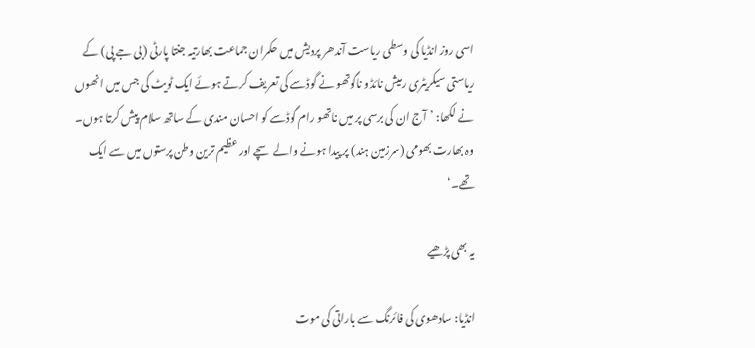اسی روز انڈیا کی وسطی ریاست آندھر پردیش میں حکمران جماعت بھارتیہ جنتا پارٹی (بی جے پی) کے ریاستی سیکریٹری رمیش نائڈو ناگوتھو نے گوڈسے کی تعریف کرتے ہوئے ایک ٹویٹ کی جس میں انھوں نے لکھا: ’آج ان کی برسی پر میں ناتھو رام گوڈسے کو احسان مندی کے ساتھ سلام پیش کرتا ہوں۔ وہ بھارت بھومی (سرزمین ہند) پر پیدا ہونے والے سچے اور عظیم ترین وطن پرستوں میں سے ایک تھے۔‘

یہ بھی پڑھیے

انڈیا: سادھوی کی فائرنگ سے باراتی کی موت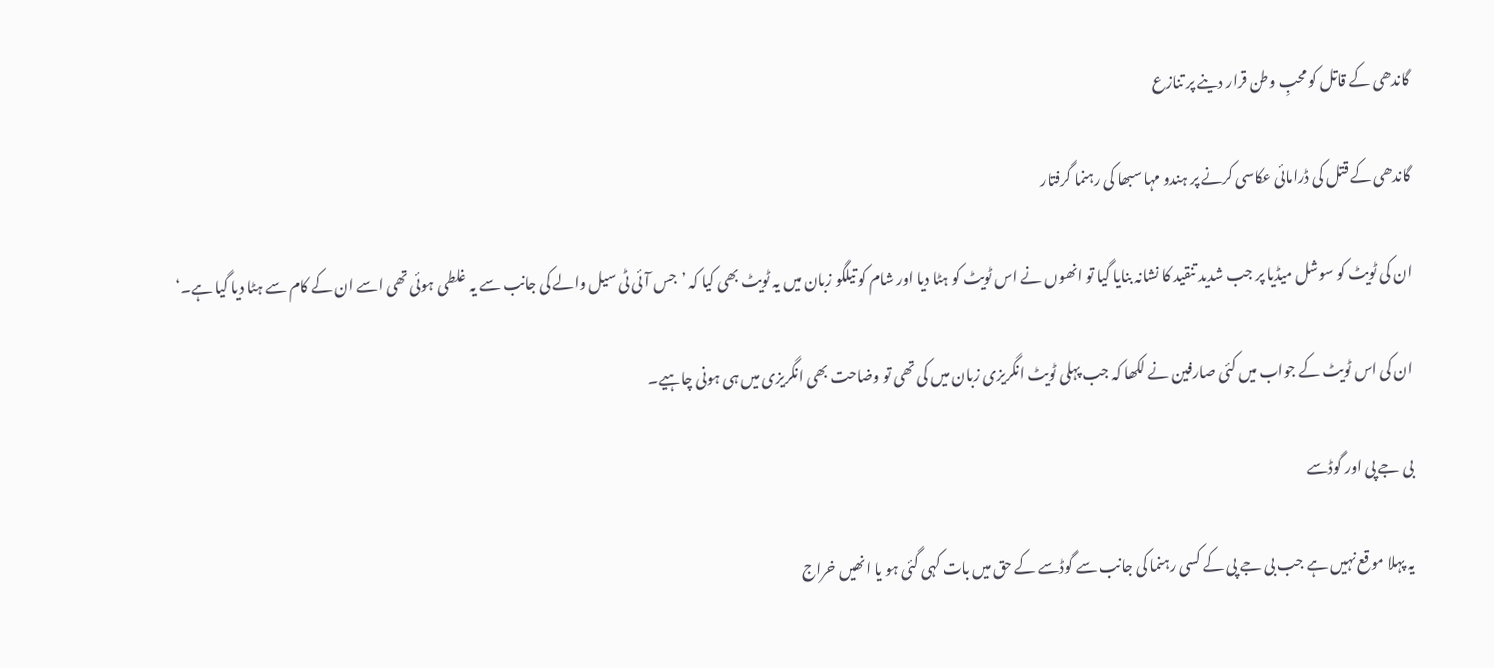گاندھی کے قاتل کو محبِ وطن قرار دینے پر تنازع

گاندھی کے قتل کی ڈرامائی عکاسی کرنے پر ہندو مہا سبھا کی رہنما گرفتار

ان کی ٹویٹ کو سوشل میڈیا پر جب شدید تنقید کا نشانہ بنایا گیا تو انھوں نے اس ٹویٹ کو ہٹا دیا اور شام کو تیلگو زبان میں یہ ٹویٹ بھی کیا کہ ’جس آئی ٹی سیل والے کی جانب سے یہ غلطی ہوئی تھی اسے ان کے کام سے ہٹا دیا گیا ہے۔‘

ان کی اس ٹویٹ کے جواب میں کئی صارفین نے لکھا کہ جب پہلی ٹویٹ انگریزی زبان میں کی تھی تو وضاحت بھی انگریزی میں ہی ہونی چاہیے۔

بی جے پی اور گوڈسے

یہ پہلا موقع نہیں ہے جب بی جے پی کے کسی رہنما کی جانب سے گوڈسے کے حق میں بات کہی گئی ہو یا انھیں خراج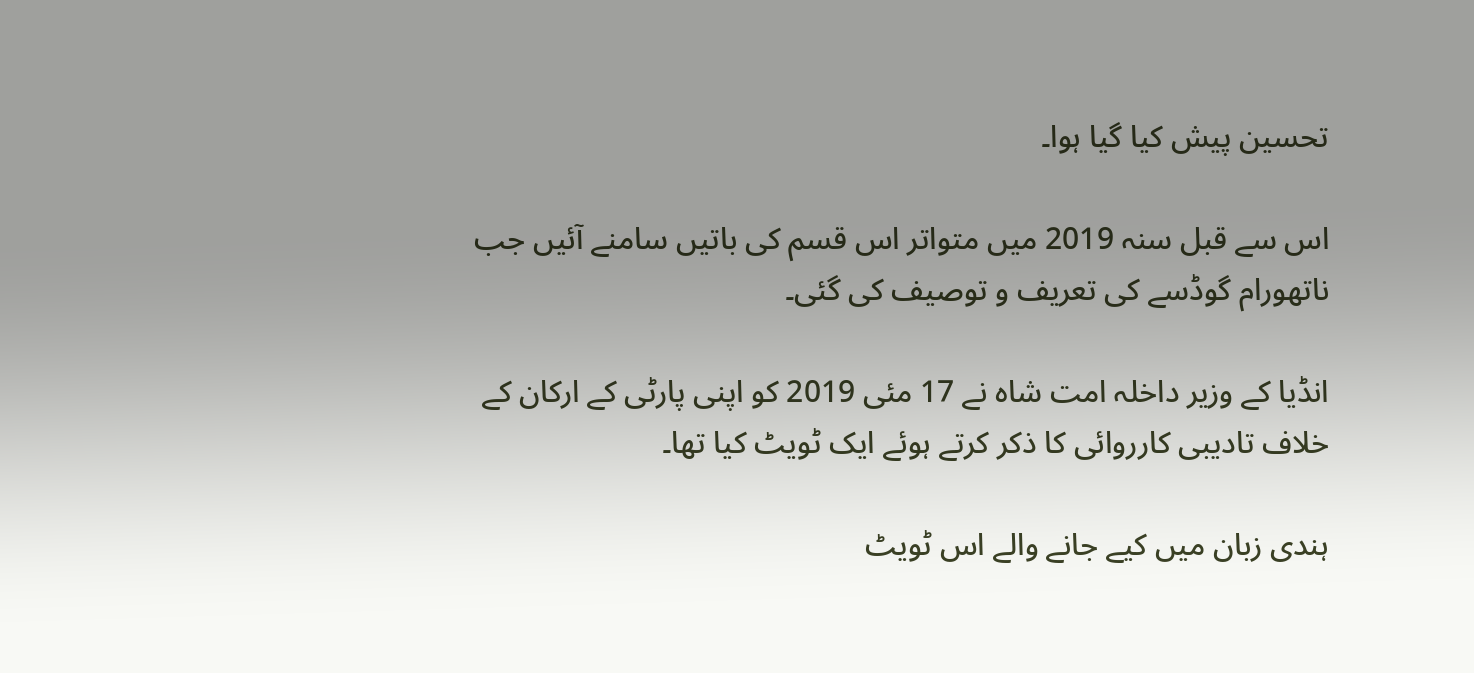تحسین پیش کیا گیا ہوا۔

اس سے قبل سنہ 2019 میں متواتر اس قسم کی باتیں سامنے آئیں جب ناتھورام گوڈسے کی تعریف و توصیف کی گئی۔

انڈیا کے وزیر داخلہ امت شاہ نے 17 مئی 2019 کو اپنی پارٹی کے ارکان کے خلاف تادیبی کارروائی کا ذکر کرتے ہوئے ایک ٹویٹ کیا تھا۔

ہندی زبان میں کیے جانے والے اس ٹویٹ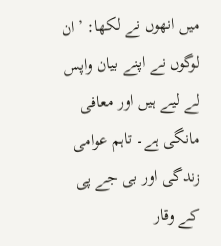میں انھوں نے لکھا: ’ان لوگوں نے اپنے بیان واپس لے لیے ہیں اور معافی مانگی ہے۔ تاہم عوامی زندگی اور بی جے پی کے وقار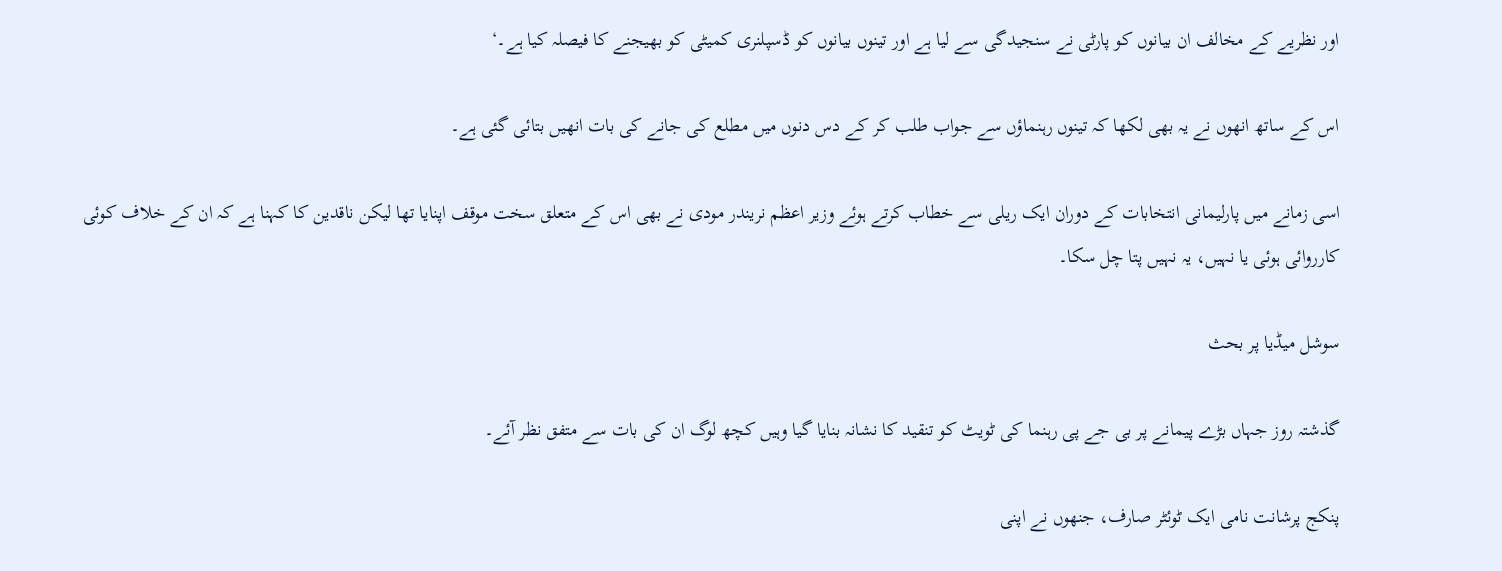اور نظریے کے مخالف ان بیانوں کو پارٹی نے سنجیدگی سے لیا ہے اور تینوں بیانوں کو ڈسپلنری کمیٹی کو بھیجنے کا فیصلہ کیا ہے۔‘

اس کے ساتھ انھوں نے یہ بھی لکھا کہ تینوں رہنماؤں سے جواب طلب کر کے دس دنوں میں مطلع کی جانے کی بات انھیں بتائی گئی ہے۔

اسی زمانے میں پارلیمانی انتخابات کے دوران ایک ریلی سے خطاب کرتے ہوئے وزیر اعظم نریندر مودی نے بھی اس کے متعلق سخت موقف اپنایا تھا لیکن ناقدین کا کہنا ہے کہ ان کے خلاف کوئی کارروائی ہوئی یا نہیں، یہ نہیں پتا چل سکا۔

سوشل میڈیا پر بحث

گذشتہ روز جہاں بڑے پیمانے پر بی جے پی رہنما کی ٹویٹ کو تنقید کا نشانہ بنایا گیا وہیں کچھ لوگ ان کی بات سے متفق نظر آئے۔

پنکج پرشانت نامی ایک ٹوئٹر صارف، جنھوں نے اپنی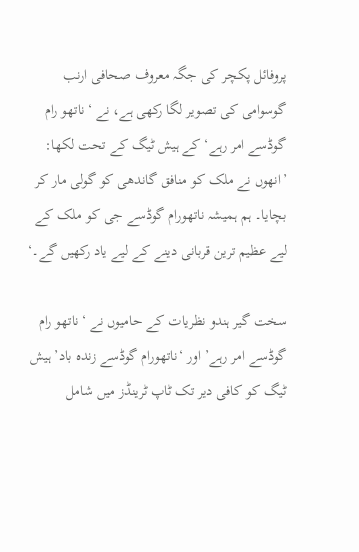پروفائل پکچر کی جگہ معروف صحافی ارنب گوسوامی کی تصویر لگا رکھی ہے، نے ‘ناتھو رام گوڈسے امر رہے‘ کے ہیش ٹیگ کے تحت لکھا: ’انھوں نے ملک کو منافق گاندھی کو گولی مار کر بچایا۔ ہم ہمیشہ ناتھورام گوڈسے جی کو ملک کے لیے عظیم ترین قربانی دینے کے لیے یاد رکھیں گے۔‘

سخت گیر ہندو نظریات کے حامیوں نے ‘ناتھو رام گوڈسے امر رہے’ اور ‘ناتھورام گوڈسے زندہ باد’ ہیش ٹیگ کو کافی دیر تک ٹاپ ٹرینڈز میں شامل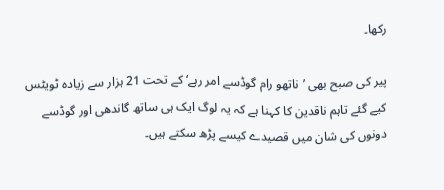رکھا۔

پیر کی صبح بھی ’ناتھو رام گوڈسے امر رہے‘ کے تحت 21 ہزار سے زیادہ ٹویٹس کیے گئے تاہم ناقدین کا کہنا ہے کہ یہ لوگ ایک ہی ساتھ گاندھی اور گوڈسے دونوں کی شان میں قصیدے کیسے پڑھ سکتے ہیں۔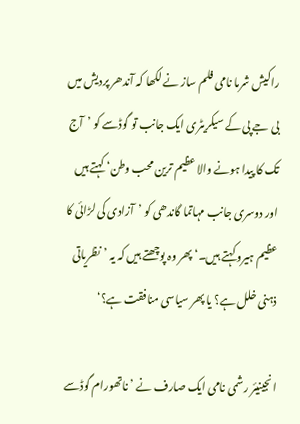راکیش شرما نامی فلم ساز نے لکھا کہ آندھر پردیش میں بی جے پی کے سیکریٹری ایک جانب تو گوڈسے کو ’آج تک کا پیدا ہونے والا عظیم ترین محب وطن‘ کہتے ہیں اور دوسری جانب مہاتما گاندھی کو ’آزادی کی لڑائی کا عظیم ہیرو کہتے ہیں۔‘ پھر وہ پوچھتے ہیں کہ یہ ’نظریاتی ذہنی خلل ہے؟ یا پھر سیاسی منافقت ہے؟‘

انجینیئر رشمی نامی ایک صارف نے ’ناتھورام گوڈسے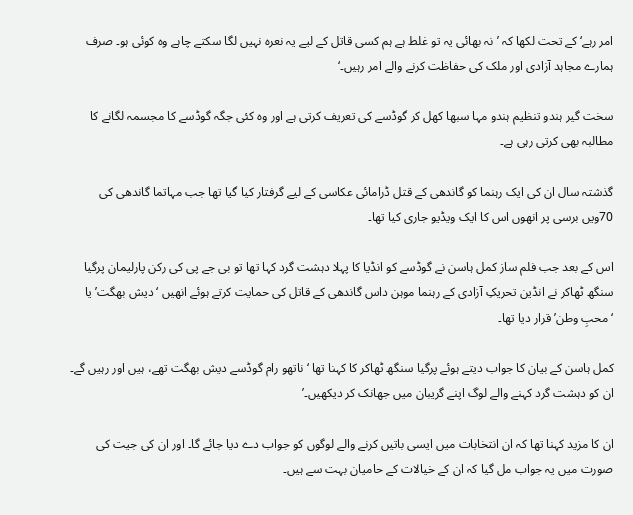امر رہے‘ کے تحت لکھا کہ ’نہ بھائی یہ تو غلط ہے ہم کسی قاتل کے لیے یہ نعرہ نہیں لگا سکتے چاہے وہ کوئی ہو۔ صرف ہمارے مجاہد آزادی اور ملک کی حفاظت کرنے والے امر رہیں۔‘

سخت گیر ہندو تنظیم ہندو مہا سبھا کھل کر گوڈسے کی تعریف کرتی ہے اور وہ کئی جگہ گوڈسے کا مجسمہ لگانے کا مطالبہ بھی کرتی رہی ہے۔

گذشتہ سال ان کی ایک رہنما کو گاندھی کے قتل ڈرامائی عکاسی کے لیے گرفتار کیا گیا تھا جب مہاتما گاندھی کی 70ویں برسی پر انھوں اس کا ایک ویڈیو جاری کیا تھا۔

اس کے بعد جب فلم ساز کمل ہاسن نے گوڈسے کو انڈیا کا پہلا دہشت گرد کہا تھا تو بی جے پی کی رکن پارلیمان پرگیا سنگھ ٹھاکر نے انڈین تحریکِ آزادی کے رہنما موہن داس گاندھی کے قاتل کی حمایت کرتے ہوئے انھیں ‘دیش بھگت’ یا ‘محبِ وطن’ قرار دیا تھا۔

کمل ہاسن کے بیان کا جواب دیتے ہوئے پرگیا سنگھ ٹھاکر کا کہنا تھا ‘ناتھو رام گوڈسے دیش بھگت تھے، ہیں اور رہیں گے۔ ان کو دہشت گرد کہنے والے لوگ اپنے گریبان میں جھانک کر دیکھیں۔’

ان کا مزید کہنا تھا کہ ان انتخابات میں ایسی باتیں کرنے والے لوگوں کو جواب دے دیا جائے گا۔ اور ان کی جیت کی صورت میں یہ جواب مل گیا کہ ان کے خیالات کے حامیان بہت سے ہیں۔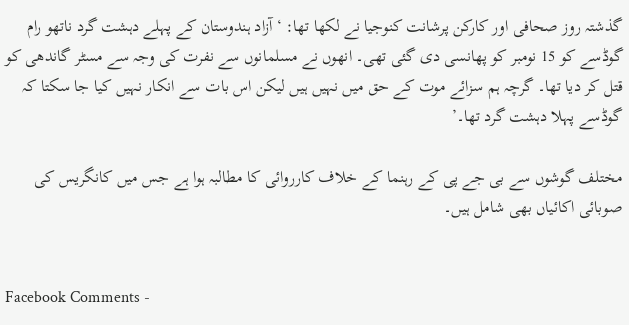گذشتہ روز صحافی اور کارکن پرشانت کنوجیا نے لکھا تھا: ‘آزاد ہندوستان کے پہلے دہشت گرد ناتھو رام گوڈسے کو 15 نومبر کو پھانسی دی گئی تھی۔ انھوں نے مسلمانوں سے نفرت کی وجہ سے مسٹر گاندھی کو قتل کر دیا تھا۔ گرچہ ہم سزائے موت کے حق میں نہیں ہیں لیکن اس بات سے انکار نہیں کیا جا سکتا کہ گوڈسے پہلا دہشت گرد تھا۔’

مختلف گوشوں سے بی جے پی کے رہنما کے خلاف کارروائی کا مطالبہ ہوا ہے جس میں کانگریس کی صوبائی اکائیاں بھی شامل ہیں۔


Facebook Comments -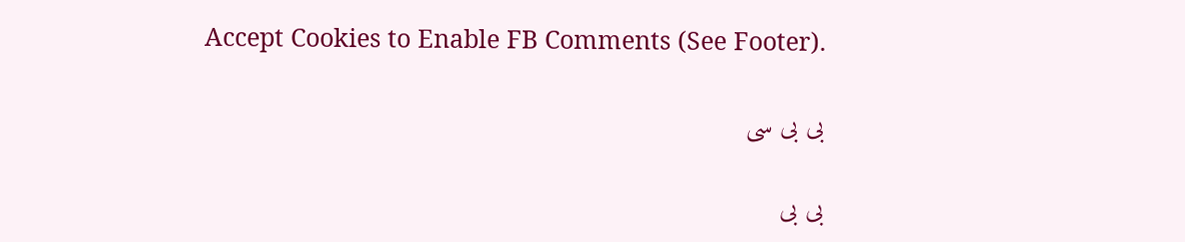Accept Cookies to Enable FB Comments (See Footer).

بی بی سی

بی بی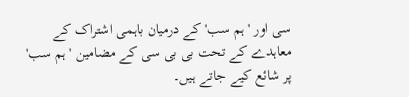سی اور 'ہم سب' کے درمیان باہمی اشتراک کے معاہدے کے تحت بی بی سی کے مضامین 'ہم سب' پر شائع کیے جاتے ہیں۔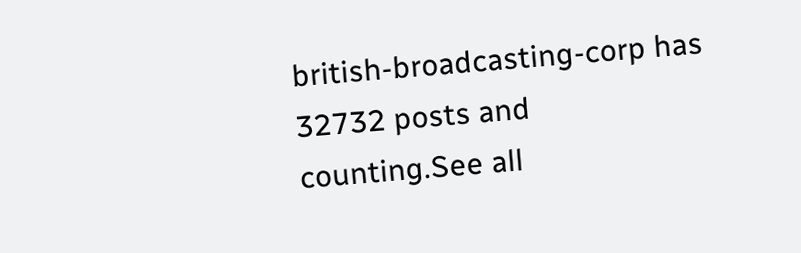british-broadcasting-corp has 32732 posts and counting.See all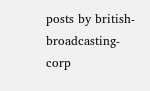posts by british-broadcasting-corp